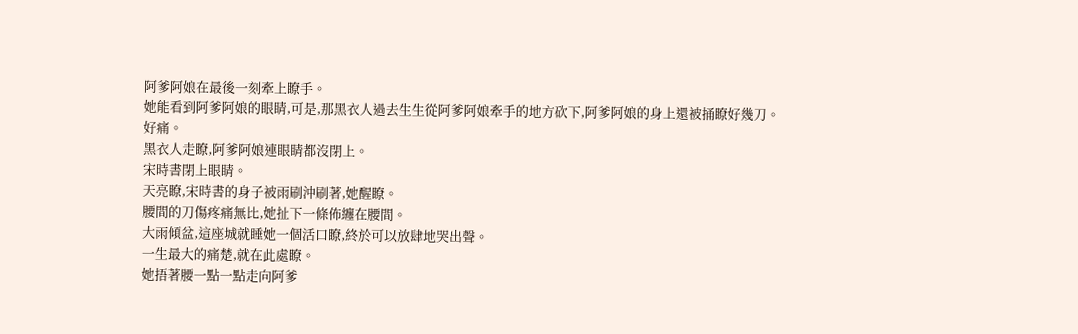阿爹阿娘在最後一刻牽上瞭手。
她能看到阿爹阿娘的眼睛,可是,那黑衣人過去生生從阿爹阿娘牽手的地方砍下,阿爹阿娘的身上還被捅瞭好幾刀。
好痛。
黑衣人走瞭,阿爹阿娘連眼睛都沒閉上。
宋時書閉上眼睛。
天亮瞭,宋時書的身子被雨刷沖刷著,她醒瞭。
腰間的刀傷疼痛無比,她扯下一條佈纏在腰間。
大雨傾盆,這座城就睡她一個活口瞭,終於可以放肆地哭出聲。
一生最大的痛楚,就在此處瞭。
她捂著腰一點一點走向阿爹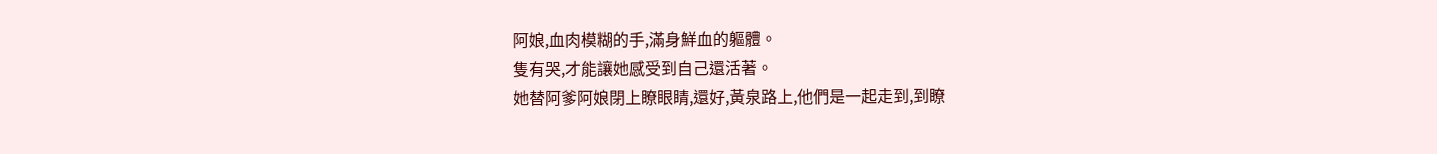阿娘,血肉模糊的手,滿身鮮血的軀體。
隻有哭,才能讓她感受到自己還活著。
她替阿爹阿娘閉上瞭眼睛,還好,黃泉路上,他們是一起走到,到瞭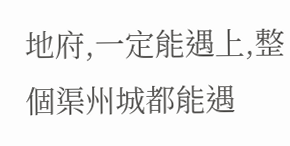地府,一定能遇上,整個渠州城都能遇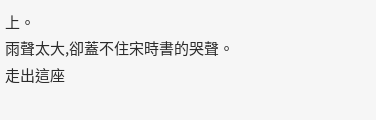上。
雨聲太大,卻蓋不住宋時書的哭聲。
走出這座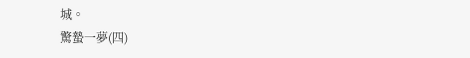城。
驚蟄一夢(四)